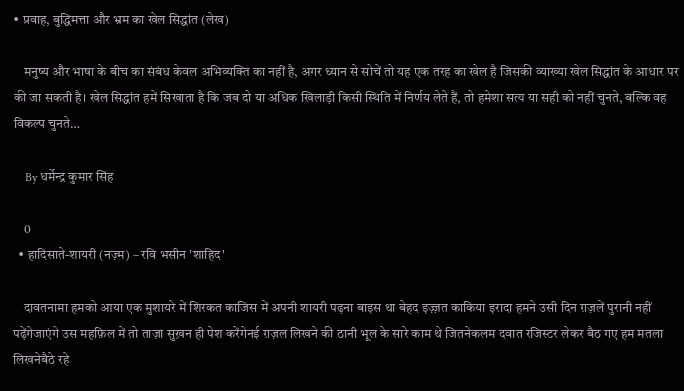• प्रवाह, बुद्धिमत्ता और भ्रम का खेल सिद्धांत (लेख)

    मनुष्य और भाषा के बीच का संबंध केवल अभिव्यक्ति का नहीं है, अगर ध्यान से सोचें तो यह एक तरह का खेल है जिसकी व्याख्या खेल सिद्धांत के आधार पर की जा सकती है। खेल सिद्धांत हमें सिखाता है कि जब दो या अधिक खिलाड़ी किसी स्थिति में निर्णय लेते हैं, तो हमेशा सत्य या सही को नहीं चुनते, बल्कि वह विकल्प चुनते…

    By धर्मेन्द्र कुमार सिंह

    0
  • हादिसाते-शायरी (नज़्म) – रवि भसीन 'शाहिद'

    दावतनामा हमको आया एक मुशायरे में शिरकत काजिस में अपनी शायरी पढ़ना बाइस था बेहद इज़्ज़त काकिया इरादा हमने उसी दिन ग़ज़लें पुरानी नहीं पढ़ेंगेजाएंगे उस महफ़िल में तो ताज़ा सुख़न ही पेश करेंगेनई ग़ज़ल लिखने की ठानी भूल के सारे काम थे जितनेकलम दवात रजिस्टर लेकर बैठ गए हम मतला लिखनेबैठे रहे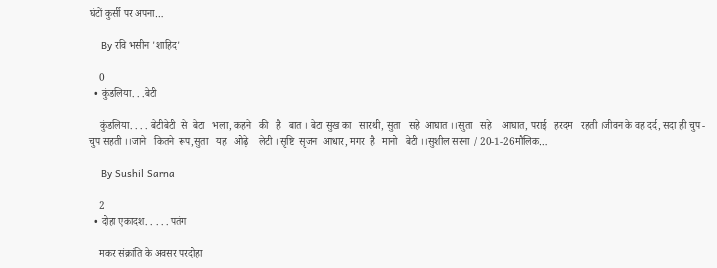घंटों कुर्सी पर अपना…

    By रवि भसीन 'शाहिद'

    0
  • कुंडलिया. . .बेटी

    कुंडलिया. . . . बेटीबेटी  से  बेटा   भला, कहने   की   है   बात । बेटा सुख का   सारथी, सुता   सहे  आघात ।।सुता   सहे    आघात, पराई   हरदम   रहती ।जीवन के वह दर्द, सदा ही चुप - चुप सहती ।।जाने   कितने  रूप,सुता   यह   ओढ़े    लेटी ।सृष्टि  सृजन  आधार, मगर  है   मानो   बेटी ।।सुशील सरना / 20-1-26मौलिक…

    By Sushil Sarna

    2
  • दोहा एकादश. . . . . पतंग

    मकर संक्रांति के अवसर परदोहा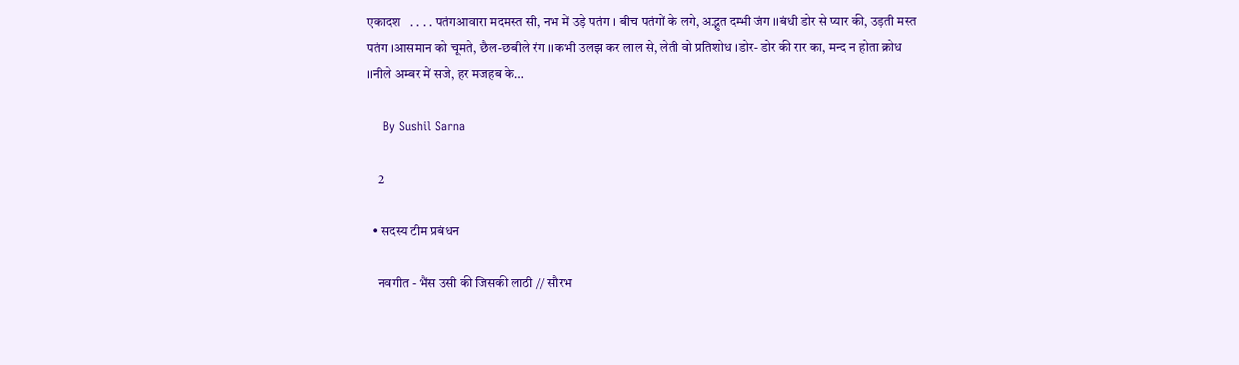एकादश   . . . . पतंगआवारा मदमस्त सी, नभ में उड़े पतंग । बीच पतंगों के लगे, अद्भुत दम्भी जंग ।।बंधी डोर से प्यार की, उड़ती मस्त पतंग ।आसमान को चूमते, छैल-छबीले रंग ।।कभी उलझ कर लाल से, लेती वो प्रतिशोध ।डोर- डोर की रार का, मन्द न होता क्रोध ।।नीले अम्बर में सजे, हर मजहब के…

    By Sushil Sarna

    2

  • सदस्य टीम प्रबंधन

    नवगीत - भैंस उसी की जिसकी लाठी // सौरभ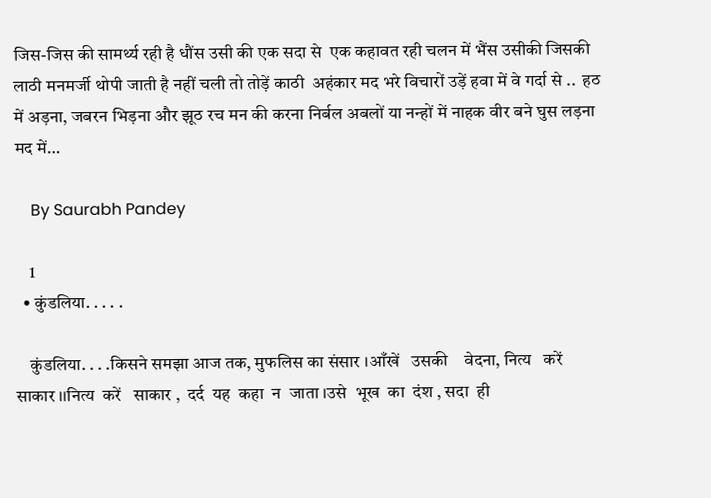जिस-जिस की सामर्थ्य रही है धौंस उसी की एक सदा से  एक कहावत रही चलन में भैंस उसीकी जिसकी लाठी मनमर्जी थोपी जाती है नहीं चली तो तोड़ें काठी  अहंकार मद भरे विचारों उड़ें हवा में वे गर्दा से ..  हठ में अड़ना, जबरन भिड़ना और झूठ रच मन की करना निर्बल अबलों या नन्हों में नाहक वीर बने घुस लड़ना  मद में…

    By Saurabh Pandey

    1
  • कुंडलिया. . . . .

    कुंडलिया. . . .किसने समझा आज तक, मुफलिस का संसार ।आँखें   उसकी    वेदना, नित्य   करें    साकार ।।नित्य  करें   साकार ,  दर्द  यह  कहा  न  जाता ।उसे  भूख  का  दंश , सदा  ही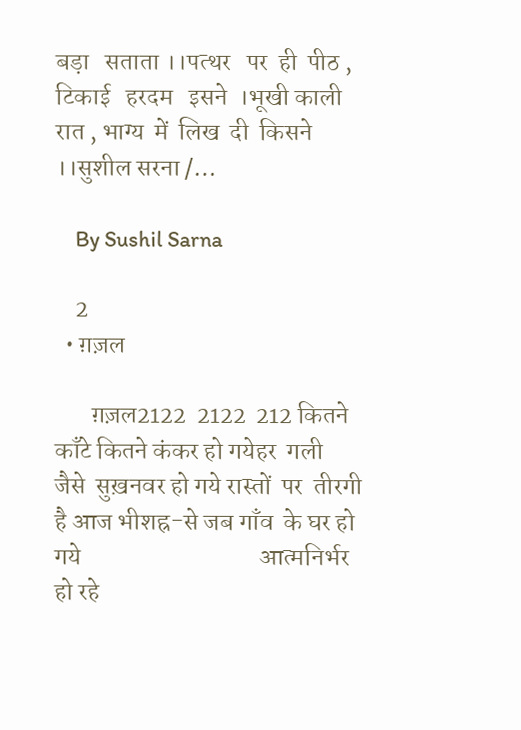बड़ा   सताता ।।पत्थर   पर  ही  पीठ , टिकाई   हरदम   इसने  ।भूखी काली रात , भाग्य  में  लिख  दी  किसने ।।सुशील सरना /…

    By Sushil Sarna

    2
  • ग़ज़ल

       ग़ज़ल2122  2122  212 कितने काँटे कितने कंकर हो गयेहर  गली  जैसे  सुख़नवर हो गये रास्तों  पर  तीरगी  है आज भीशह्र-से जब गाँव  के घर हो गये                                   आत्मनिर्भर हो रहे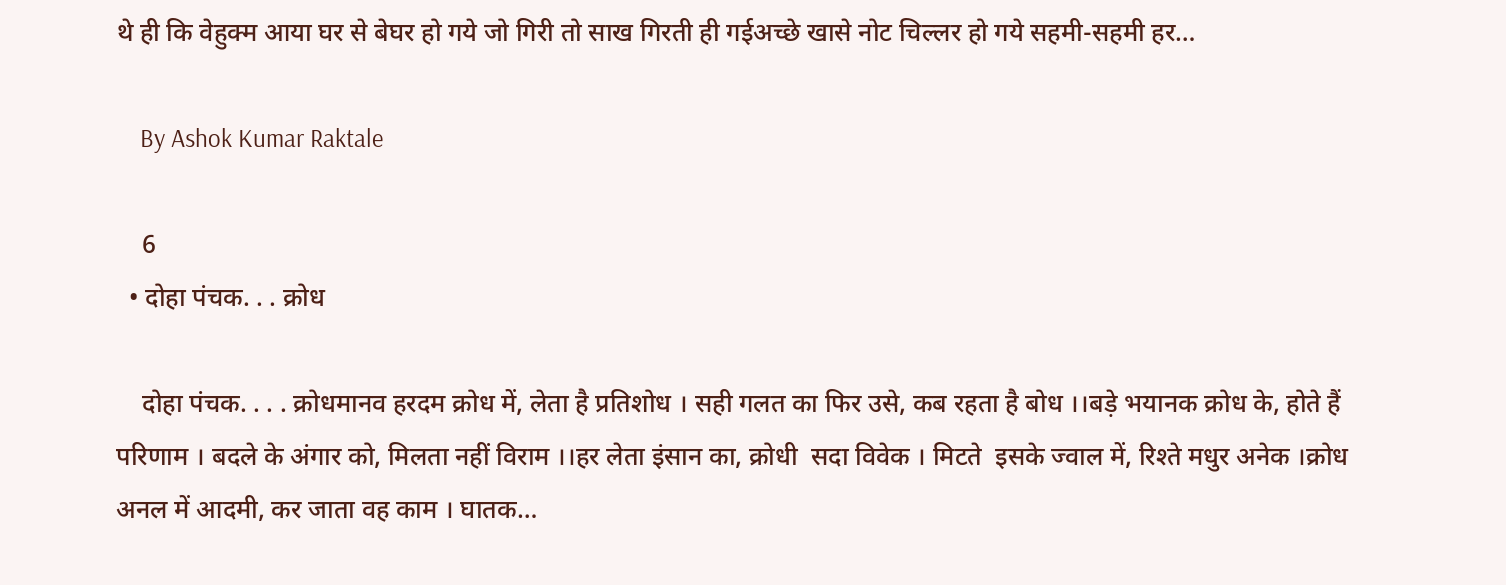थे ही कि वेहुक्म आया घर से बेघर हो गये जो गिरी तो साख गिरती ही गईअच्छे खासे नोट चिल्लर हो गये सहमी-सहमी हर…

    By Ashok Kumar Raktale

    6
  • दोहा पंचक. . . क्रोध

    दोहा पंचक. . . . क्रोधमानव हरदम क्रोध में, लेता है प्रतिशोध । सही गलत का फिर उसे, कब रहता है बोध ।।बड़े भयानक क्रोध के, होते हैं परिणाम । बदले के अंगार को, मिलता नहीं विराम ।।हर लेता इंसान का, क्रोधी  सदा विवेक । मिटते  इसके ज्वाल में, रिश्ते मधुर अनेक ।क्रोध अनल में आदमी, कर जाता वह काम । घातक…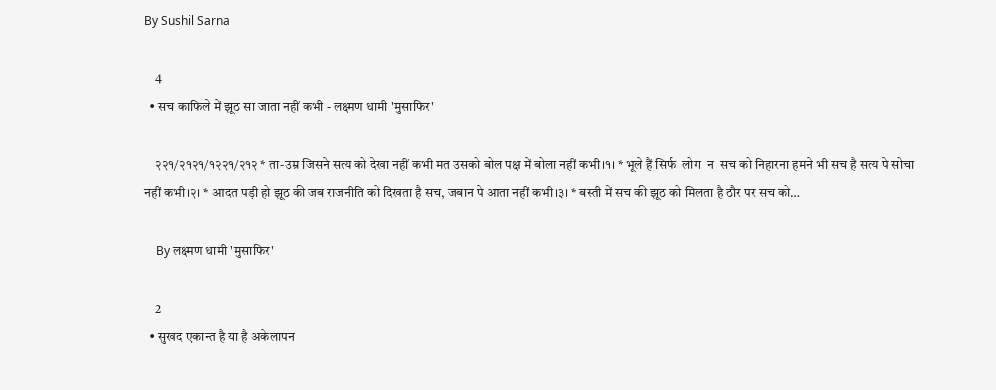By Sushil Sarna

    4
  • सच काफिले में झूठ सा जाता नहीं कभी - लक्ष्मण धामी 'मुसाफिर'

    २२१/२१२१/१२२१/२१२ * ता-उम्र जिसने सत्य को देखा नहीं कभी मत उसको बोल पक्ष में बोला नहीं कभी।१। * भूले हैं सिर्फ  लोग  न  सच को निहारना हमने भी सच है सत्य पे सोचा नहीं कभी।२। * आदत पड़ी हो झूठ की जब राजनीति को दिखता है सच, जबान पे आता नहीं कभी।३। * बस्ती में सच की झूठ को मिलता है ठौर पर सच को…

    By लक्ष्मण धामी 'मुसाफिर'

    2
  • सुखद एकान्त है या है अकेलापन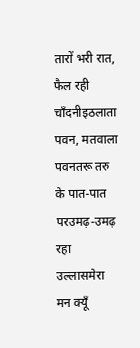तारों भरी रात, फैल रही चाँदनीइठलाता पवन, मतवाला पवनतरू तरु के पात-पात परउमढ़-उमढ़ रहा उल्लासमेरा मन क्यूँ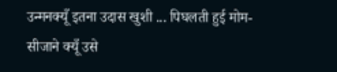उन्मनक्यूँ इतना उदास खुशी ... पिघलती हुई मोम-सीजाने क्यूँ उसे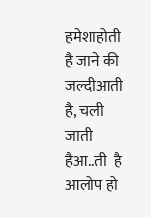हमेशाहोती है जाने की जल्दीआती है, चली जाती हैआ..ती  है आलोप हो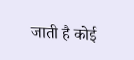जाती है कोई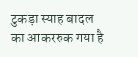टुकड़ा स्याह बादल का आकररुक गया है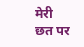मेरी छत पर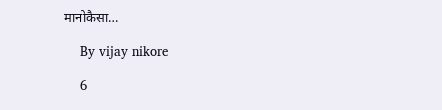मानोकैसा…

    By vijay nikore

    6